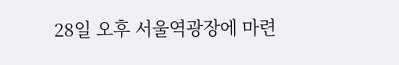28일 오후 서울역광장에 마련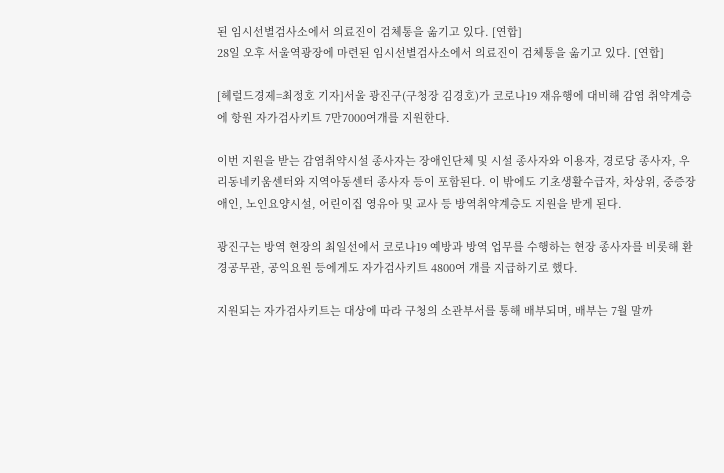된 임시선별검사소에서 의료진이 검체통을 옮기고 있다. [연합]
28일 오후 서울역광장에 마련된 임시선별검사소에서 의료진이 검체통을 옮기고 있다. [연합]

[헤럴드경제=최정호 기자]서울 광진구(구청장 김경호)가 코로나19 재유행에 대비해 감염 취약계층에 항원 자가검사키트 7만7000여개를 지원한다.

이번 지원을 받는 감염취약시설 종사자는 장애인단체 및 시설 종사자와 이용자, 경로당 종사자, 우리동네키움센터와 지역아동센터 종사자 등이 포함된다. 이 밖에도 기초생활수급자, 차상위, 중증장애인, 노인요양시설, 어린이집 영유아 및 교사 등 방역취약계층도 지원을 받게 된다.

광진구는 방역 현장의 최일선에서 코로나19 예방과 방역 업무를 수행하는 현장 종사자를 비롯해 환경공무관, 공익요원 등에게도 자가검사키트 4800여 개를 지급하기로 했다.

지원되는 자가검사키트는 대상에 따라 구청의 소관부서를 통해 배부되며, 배부는 7월 말까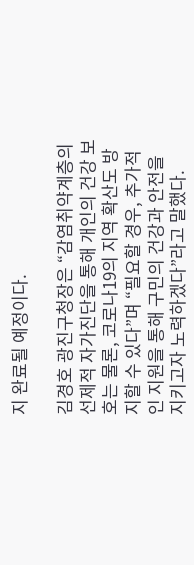지 완료될 예정이다.

김경호 광진구청장은 “감염취약계층의 선제적 자가진단을 통해 개인의 건강 보호는 물론, 코로나19의 지역 확산도 방지할 수 있다”며 “필요할 경우, 추가적인 지원을 통해 구민의 건강과 안전을 지키고자 노력하겠다”라고 말했다.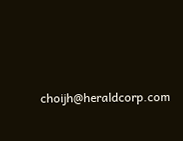choijh@heraldcorp.com